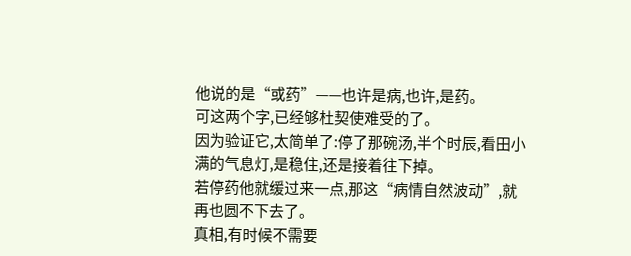他说的是“或药”——也许是病,也许,是药。
可这两个字,已经够杜契使难受的了。
因为验证它,太简单了:停了那碗汤,半个时辰,看田小满的气息灯,是稳住,还是接着往下掉。
若停药他就缓过来一点,那这“病情自然波动”,就再也圆不下去了。
真相,有时候不需要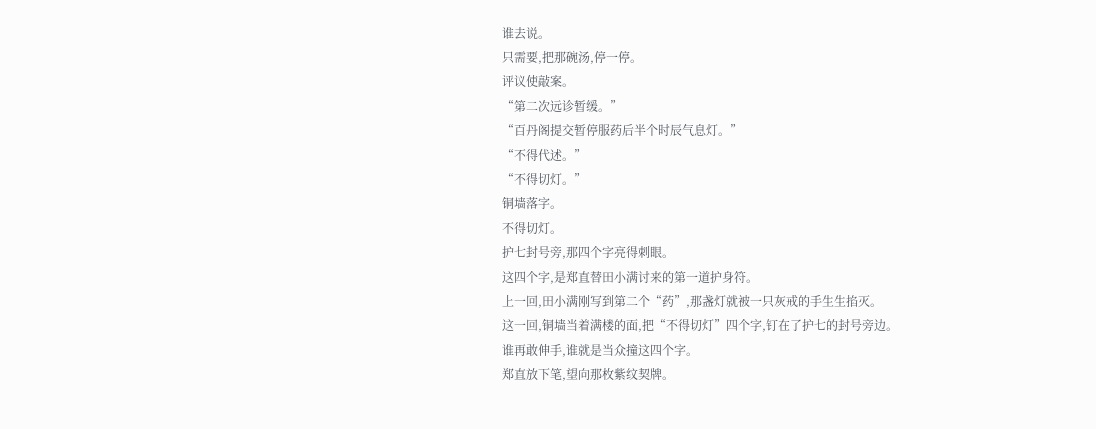谁去说。
只需要,把那碗汤,停一停。
评议使敲案。
“第二次远诊暂缓。”
“百丹阁提交暂停服药后半个时辰气息灯。”
“不得代述。”
“不得切灯。”
铜墙落字。
不得切灯。
护七封号旁,那四个字亮得刺眼。
这四个字,是郑直替田小满讨来的第一道护身符。
上一回,田小满刚写到第二个“药”,那盏灯就被一只灰戒的手生生掐灭。
这一回,铜墙当着满楼的面,把“不得切灯”四个字,钉在了护七的封号旁边。
谁再敢伸手,谁就是当众撞这四个字。
郑直放下笔,望向那枚紫纹契牌。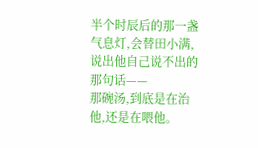半个时辰后的那一盏气息灯,会替田小满,说出他自己说不出的那句话——
那碗汤,到底是在治他,还是在喂他。